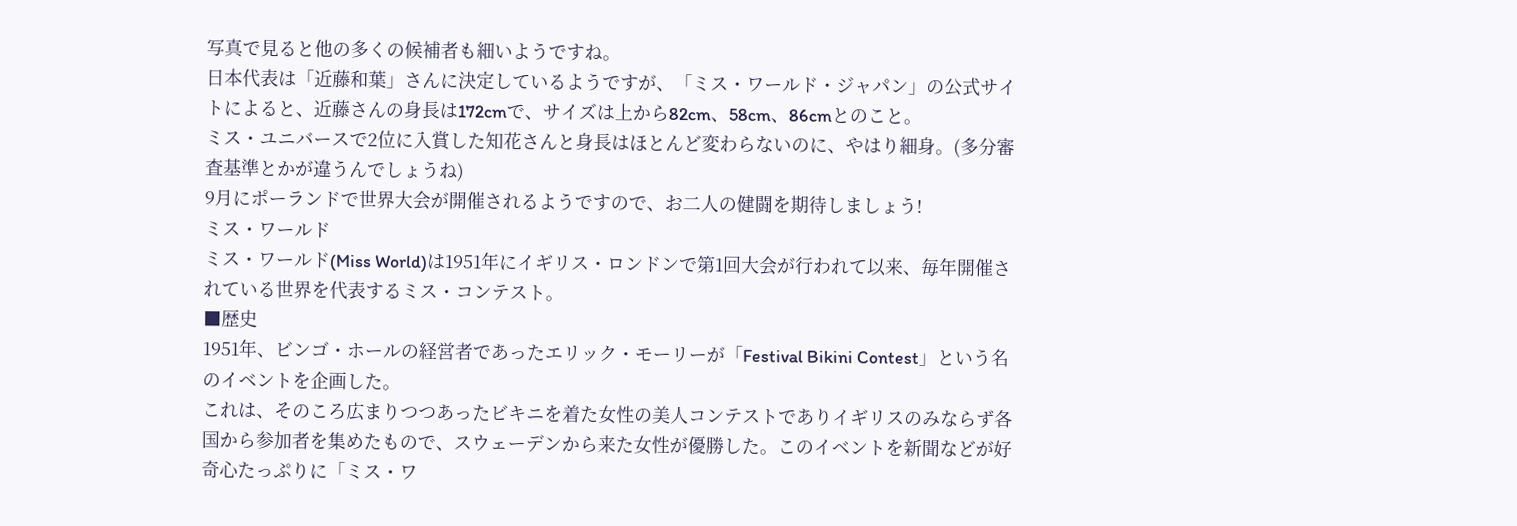写真で見ると他の多くの候補者も細いようですね。
日本代表は「近藤和葉」さんに決定しているようですが、「ミス・ワールド・ジャパン」の公式サイトによると、近藤さんの身長は172cmで、サイズは上から82cm、58cm、86cmとのこと。
ミス・ユニバースで2位に入賞した知花さんと身長はほとんど変わらないのに、やはり細身。(多分審査基準とかが違うんでしょうね)
9月にポーランドで世界大会が開催されるようですので、お二人の健闘を期待しましょう!
ミス・ワールド
ミス・ワールド(Miss World)は1951年にイギリス・ロンドンで第1回大会が行われて以来、毎年開催されている世界を代表するミス・コンテスト。
■歴史
1951年、ビンゴ・ホールの経営者であったエリック・モーリーが「Festival Bikini Contest」という名のイベントを企画した。
これは、そのころ広まりつつあったビキニを着た女性の美人コンテストでありイギリスのみならず各国から参加者を集めたもので、スウェーデンから来た女性が優勝した。このイベントを新聞などが好奇心たっぷりに「ミス・ワ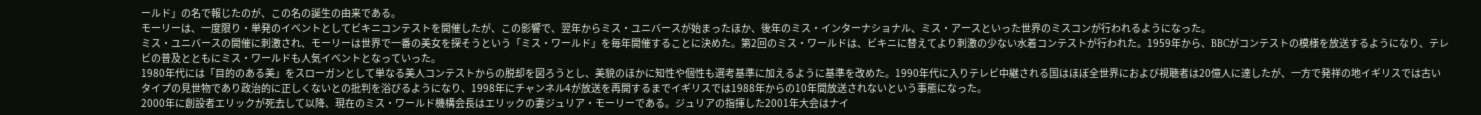ールド」の名で報じたのが、この名の誕生の由来である。
モーリーは、一度限り・単発のイベントとしてビキニコンテストを開催したが、この影響で、翌年からミス・ユニバースが始まったほか、後年のミス・インターナショナル、ミス・アースといった世界のミスコンが行われるようになった。
ミス・ユニバースの開催に刺激され、モーリーは世界で一番の美女を探そうという「ミス・ワールド」を毎年開催することに決めた。第2回のミス・ワールドは、ビキニに替えてより刺激の少ない水着コンテストが行われた。1959年から、BBCがコンテストの模様を放送するようになり、テレビの普及とともにミス・ワールドも人気イベントとなっていった。
1980年代には「目的のある美」をスローガンとして単なる美人コンテストからの脱却を図ろうとし、美貌のほかに知性や個性も選考基準に加えるように基準を改めた。1990年代に入りテレビ中継される国はほぼ全世界におよび視聴者は20億人に達したが、一方で発祥の地イギリスでは古いタイプの見世物であり政治的に正しくないとの批判を浴びるようになり、1998年にチャンネル4が放送を再開するまでイギリスでは1988年からの10年間放送されないという事態になった。
2000年に創設者エリックが死去して以降、現在のミス・ワールド機構会長はエリックの妻ジュリア・モーリーである。ジュリアの指揮した2001年大会はナイ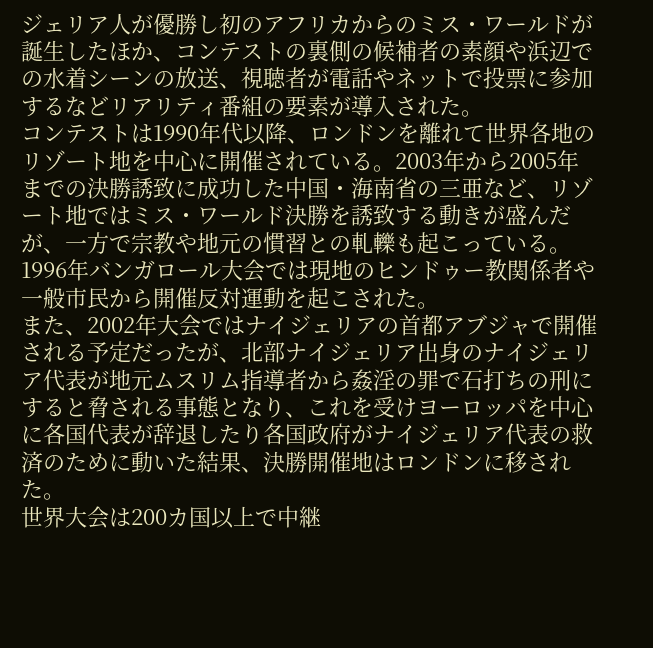ジェリア人が優勝し初のアフリカからのミス・ワールドが誕生したほか、コンテストの裏側の候補者の素顔や浜辺での水着シーンの放送、視聴者が電話やネットで投票に参加するなどリアリティ番組の要素が導入された。
コンテストは1990年代以降、ロンドンを離れて世界各地のリゾート地を中心に開催されている。2003年から2005年までの決勝誘致に成功した中国・海南省の三亜など、リゾート地ではミス・ワールド決勝を誘致する動きが盛んだが、一方で宗教や地元の慣習との軋轢も起こっている。1996年バンガロール大会では現地のヒンドゥー教関係者や一般市民から開催反対運動を起こされた。
また、2002年大会ではナイジェリアの首都アブジャで開催される予定だったが、北部ナイジェリア出身のナイジェリア代表が地元ムスリム指導者から姦淫の罪で石打ちの刑にすると脅される事態となり、これを受けヨーロッパを中心に各国代表が辞退したり各国政府がナイジェリア代表の救済のために動いた結果、決勝開催地はロンドンに移された。
世界大会は200カ国以上で中継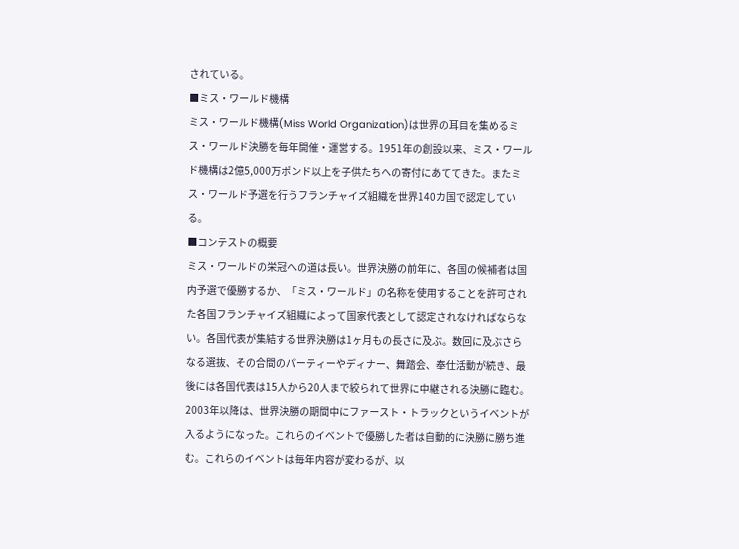されている。
■ミス・ワールド機構
ミス・ワールド機構(Miss World Organization)は世界の耳目を集めるミス・ワールド決勝を毎年開催・運営する。1951年の創設以来、ミス・ワールド機構は2億5,000万ポンド以上を子供たちへの寄付にあててきた。またミス・ワールド予選を行うフランチャイズ組織を世界140カ国で認定している。
■コンテストの概要
ミス・ワールドの栄冠への道は長い。世界決勝の前年に、各国の候補者は国内予選で優勝するか、「ミス・ワールド」の名称を使用することを許可された各国フランチャイズ組織によって国家代表として認定されなければならない。各国代表が集結する世界決勝は1ヶ月もの長さに及ぶ。数回に及ぶさらなる選抜、その合間のパーティーやディナー、舞踏会、奉仕活動が続き、最後には各国代表は15人から20人まで絞られて世界に中継される決勝に臨む。
2003年以降は、世界決勝の期間中にファースト・トラックというイベントが入るようになった。これらのイベントで優勝した者は自動的に決勝に勝ち進む。これらのイベントは毎年内容が変わるが、以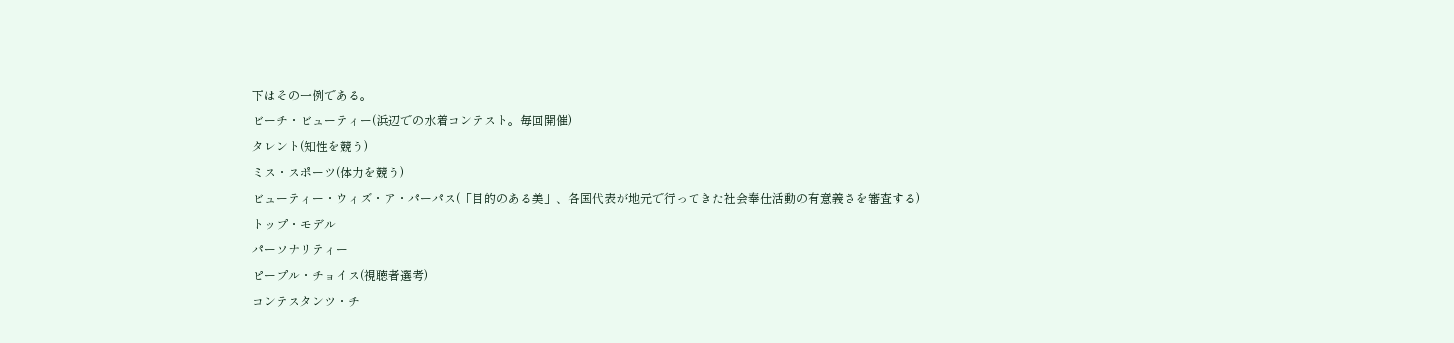下はその一例である。
ビーチ・ビューティー(浜辺での水着コンテスト。毎回開催)
タレント(知性を競う)
ミス・スポーツ(体力を競う)
ビューティー・ウィズ・ア・パーパス(「目的のある美」、各国代表が地元で行ってきた社会奉仕活動の有意義さを審査する)
トップ・モデル
パーソナリティー
ピープル・チョイス(視聴者選考)
コンテスタンツ・チ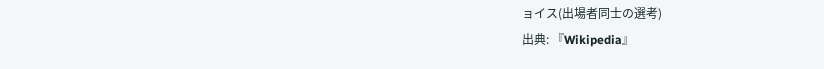ョイス(出場者同士の選考)
出典: 『Wikipedia』